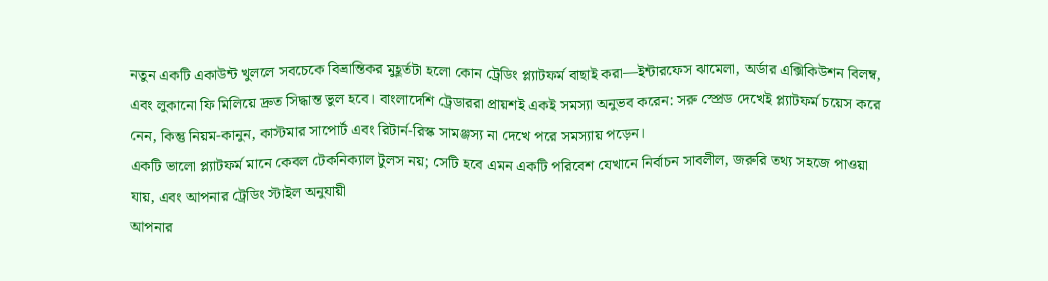নতুন একটি একাউন্ট খুললে সবচেকে বিভ্রান্তিকর মুহূর্তটা হলো কোন ট্রেডিং প্ল্যাটফর্ম বাছাই করা—ইন্টারফেস ঝামেলা, অর্ডার এক্সিকিউশন বিলম্ব, এবং লুকানো ফি মিলিয়ে দ্রুত সিদ্ধান্ত ভুল হবে। বাংলাদেশি ট্রেডাররা প্রায়শই একই সমস্যা অনুভব করেন: সরু স্প্রেড দেখেই প্ল্যাটফর্ম চয়েস করে নেন, কিন্তু নিয়ম-কানুন, কাস্টমার সাপোর্ট এবং রিটার্ন-রিস্ক সামঞ্জস্য না দেখে পরে সমস্যায় পড়েন।
একটি ভালো প্ল্যাটফর্ম মানে কেবল টেকনিক্যাল টুলস নয়; সেটি হবে এমন একটি পরিবেশ যেখানে নির্বাচন সাবলীল, জরুরি তথ্য সহজে পাওয়া যায়, এবং আপনার ট্রেডিং স্টাইল অনুযায়ী
আপনার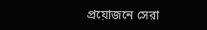প্রয়োজনে সেরা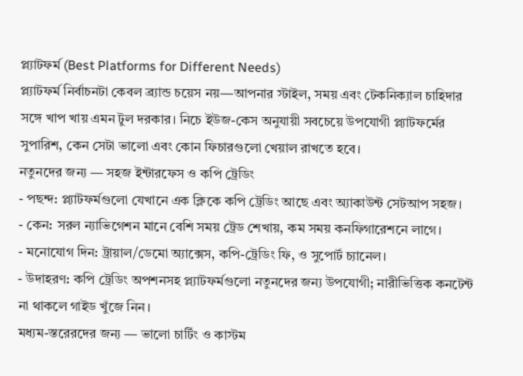প্ল্যাটফর্ম (Best Platforms for Different Needs)
প্ল্যাটফর্ম নির্বাচনটা কেবল ব্র্যান্ড চয়েস নয়—আপনার স্টাইল, সময় এবং টেকনিক্যাল চাহিদার সঙ্গে খাপ খায় এমন টুল দরকার। নিচে ইউজ-কেস অনুযায়ী সবচেয়ে উপযোগী প্ল্যাটফর্মের সুপারিশ, কেন সেটা ভালো এবং কোন ফিচারগুলো খেয়াল রাখতে হবে।
নতুনদের জন্য — সহজ ইন্টারফেস ও কপি ট্রেডিং
- পছন্দ: প্ল্যাটফর্মগুলো যেখানে এক ক্লিকে কপি ট্রেডিং আছে এবং অ্যাকাউন্ট সেটআপ সহজ।
- কেন: সরল ন্যাভিগেশন মানে বেশি সময় ট্রেড শেখায়, কম সময় কনফিগারেশনে লাগে।
- মনোযোগ দিন: ট্রায়াল/ডেমো অ্যাক্সেস, কপি-ট্রেডিং ফি, ও সুপোর্ট চ্যানেল।
- উদাহরণ: কপি ট্রেডিং অপশনসহ প্ল্যাটফর্মগুলো নতুনদের জন্য উপযোগী; নারীভিত্তিক কনটেন্ট না থাকলে গাইড খুঁজে নিন।
মধ্যম-স্তরেরদের জন্য — ভালো চার্টিং ও কাস্টম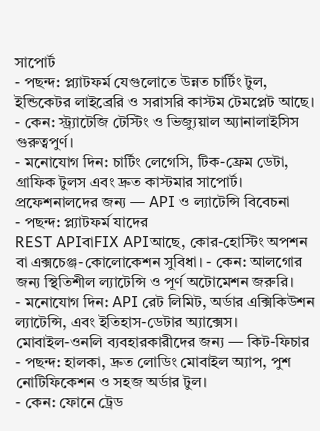সাপোর্ট
- পছন্দ: প্ল্যাটফর্ম যেগুলোতে উন্নত চার্টিং টুল, ইন্ডিকেটর লাইব্রেরি ও সরাসরি কাস্টম টেমপ্লেট আছে।
- কেন: স্ট্র্যাটেজি টেস্টিং ও ভিজ্যুয়াল অ্যানালাইসিস গুরুত্বপুর্ণ।
- মনোযোগ দিন: চার্টিং লেগেসি, টিক-ফ্রেম ডেটা, গ্রাফিক টুলস এবং দ্রুত কাস্টমার সাপোর্ট।
প্রফেশনালদের জন্য — API ও ল্যাটেন্সি বিবেচনা
- পছন্দ: প্ল্যাটফর্ম যাদের
REST APIবাFIX APIআছে, কোর-হোস্টিং অপশন বা এক্সচেঞ্জ-কোলোকেশন সুবিধা। - কেন: আলগোর জন্য স্থিতিশীল ল্যাটেন্সি ও পূর্ণ অটোমেশন জরুরি।
- মনোযোগ দিন: API রেট লিমিট, অর্ডার এক্সিকিউশন ল্যাটেন্সি, এবং ইতিহাস-ডেটার অ্যাক্সেস।
মোবাইল-ওনলি ব্যবহারকারীদের জন্য — কিট-ফিচার
- পছন্দ: হালকা, দ্রুত লোডিং মোবাইল অ্যাপ, পুশ নোটিফিকেশন ও সহজ অর্ডার টুল।
- কেন: ফোনে ট্রেড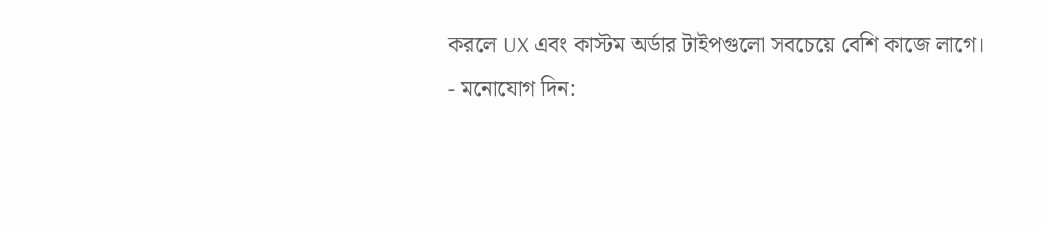করলে UX এবং কাস্টম অর্ডার টাইপগুলো সবচেয়ে বেশি কাজে লাগে।
- মনোযোগ দিন: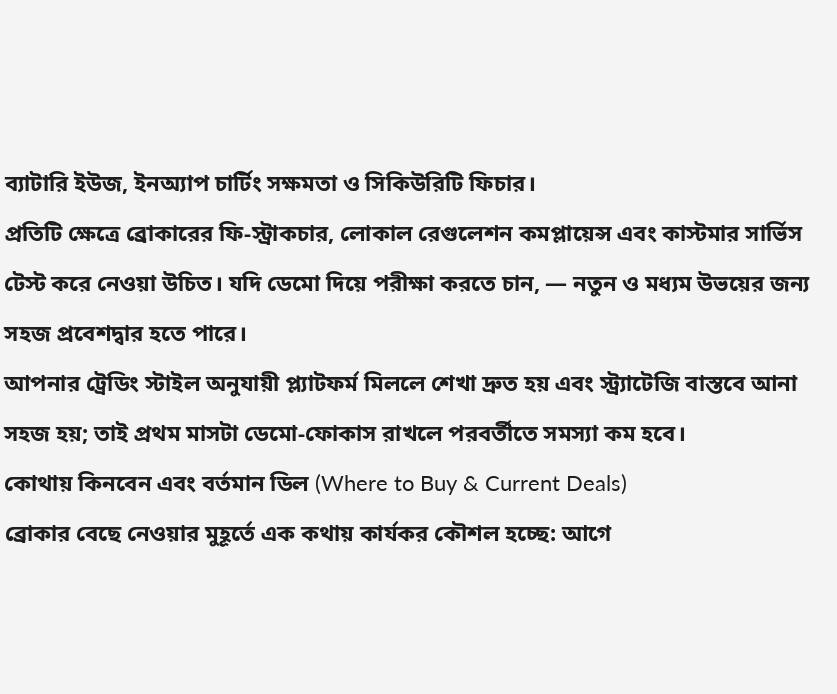ব্যাটারি ইউজ, ইনঅ্যাপ চার্টিং সক্ষমতা ও সিকিউরিটি ফিচার।
প্রতিটি ক্ষেত্রে ব্রোকারের ফি-স্ট্রাকচার, লোকাল রেগুলেশন কমপ্লায়েন্স এবং কাস্টমার সার্ভিস টেস্ট করে নেওয়া উচিত। যদি ডেমো দিয়ে পরীক্ষা করতে চান, — নতুন ও মধ্যম উভয়ের জন্য সহজ প্রবেশদ্বার হতে পারে।
আপনার ট্রেডিং স্টাইল অনুযায়ী প্ল্যাটফর্ম মিললে শেখা দ্রুত হয় এবং স্ট্র্যাটেজি বাস্তবে আনা সহজ হয়; তাই প্রথম মাসটা ডেমো-ফোকাস রাখলে পরবর্তীতে সমস্যা কম হবে।
কোথায় কিনবেন এবং বর্তমান ডিল (Where to Buy & Current Deals)
ব্রোকার বেছে নেওয়ার মুহূর্তে এক কথায় কার্যকর কৌশল হচ্ছে: আগে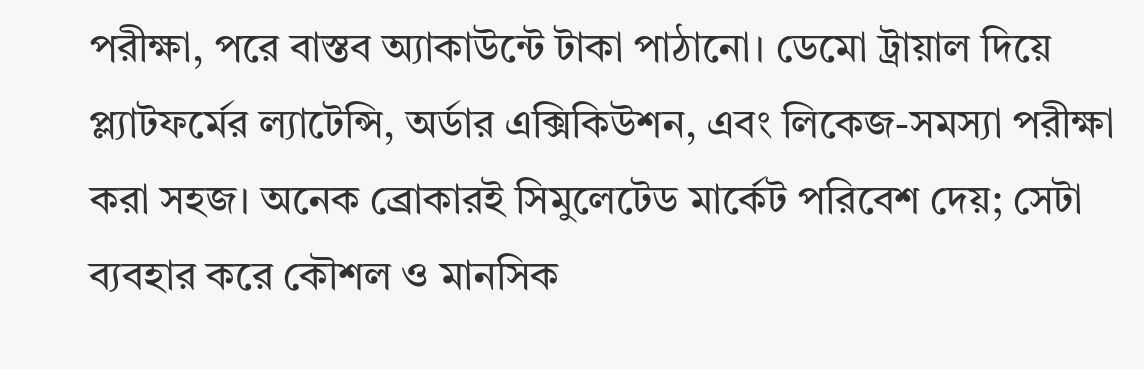পরীক্ষা, পরে বাস্তব অ্যাকাউন্টে টাকা পাঠানো। ডেমো ট্রায়াল দিয়ে প্ল্যাটফর্মের ল্যাটেন্সি, অর্ডার এক্সিকিউশন, এবং লিকেজ-সমস্যা পরীক্ষা করা সহজ। অনেক ব্রোকারই সিমুলেটেড মার্কেট পরিবেশ দেয়; সেটা ব্যবহার করে কৌশল ও মানসিক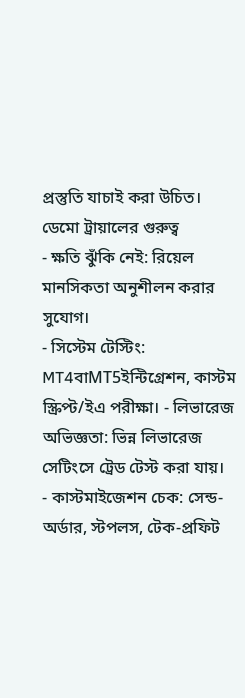প্রস্তুতি যাচাই করা উচিত।
ডেমো ট্রায়ালের গুরুত্ব
- ক্ষতি ঝুঁকি নেই: রিয়েল মানসিকতা অনুশীলন করার সুযোগ।
- সিস্টেম টেস্টিং:
MT4বাMT5ইন্টিগ্রেশন, কাস্টম স্ক্রিপ্ট/ইএ পরীক্ষা। - লিভারেজ অভিজ্ঞতা: ভিন্ন লিভারেজ সেটিংসে ট্রেড টেস্ট করা যায়।
- কাস্টমাইজেশন চেক: সেন্ড-অর্ডার, স্টপলস, টেক-প্রফিট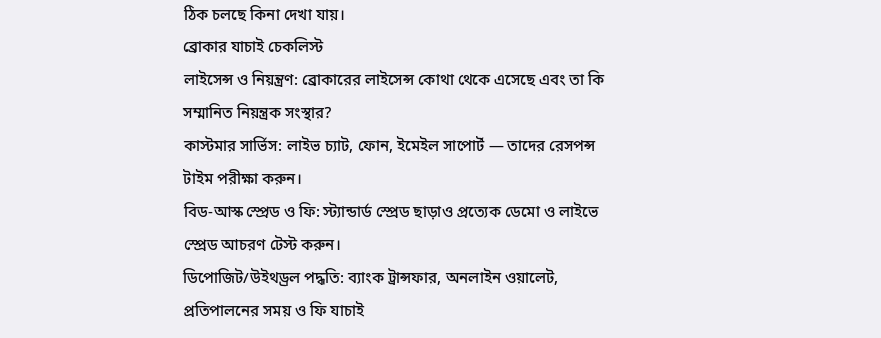ঠিক চলছে কিনা দেখা যায়।
ব্রোকার যাচাই চেকলিস্ট
লাইসেন্স ও নিয়ন্ত্রণ: ব্রোকারের লাইসেন্স কোথা থেকে এসেছে এবং তা কি সম্মানিত নিয়ন্ত্রক সংস্থার?
কাস্টমার সার্ভিস: লাইভ চ্যাট, ফোন, ইমেইল সাপোর্ট — তাদের রেসপন্স টাইম পরীক্ষা করুন।
বিড-আস্ক স্প্রেড ও ফি: স্ট্যান্ডার্ড স্প্রেড ছাড়াও প্রত্যেক ডেমো ও লাইভে স্প্রেড আচরণ টেস্ট করুন।
ডিপোজিট/উইথড্রল পদ্ধতি: ব্যাংক ট্রান্সফার, অনলাইন ওয়ালেট, প্রতিপালনের সময় ও ফি যাচাই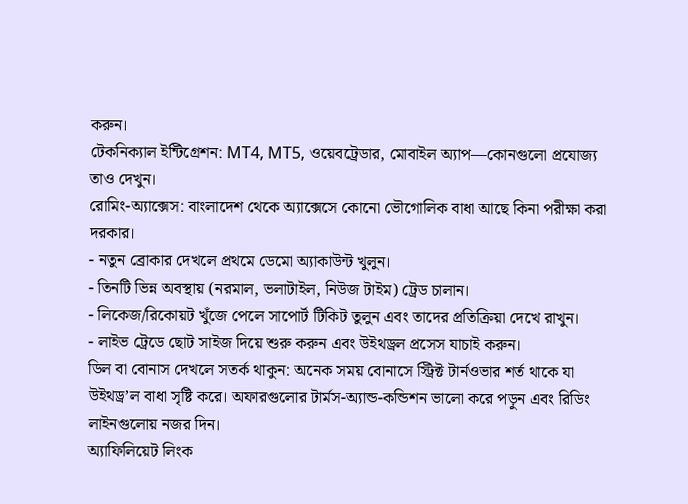করুন।
টেকনিক্যাল ইন্টিগ্রেশন: MT4, MT5, ওয়েবট্রেডার, মোবাইল অ্যাপ—কোনগুলো প্রযোজ্য তাও দেখুন।
রোমিং-অ্যাক্সেস: বাংলাদেশ থেকে অ্যাক্সেসে কোনো ভৌগোলিক বাধা আছে কিনা পরীক্ষা করা দরকার।
- নতুন ব্রোকার দেখলে প্রথমে ডেমো অ্যাকাউন্ট খুলুন।
- তিনটি ভিন্ন অবস্থায় (নরমাল, ভলাটাইল, নিউজ টাইম) ট্রেড চালান।
- লিকেজ/রিকোয়ট খুঁজে পেলে সাপোর্ট টিকিট তুলুন এবং তাদের প্রতিক্রিয়া দেখে রাখুন।
- লাইভ ট্রেডে ছোট সাইজ দিয়ে শুরু করুন এবং উইথড্রল প্রসেস যাচাই করুন।
ডিল বা বোনাস দেখলে সতর্ক থাকুন: অনেক সময় বোনাসে স্ট্রিক্ট টার্নওভার শর্ত থাকে যা উইথড্র’ল বাধা সৃষ্টি করে। অফারগুলোর টার্মস-অ্যান্ড-কন্ডিশন ভালো করে পড়ুন এবং রিডিং লাইনগুলোয় নজর দিন।
অ্যাফিলিয়েট লিংক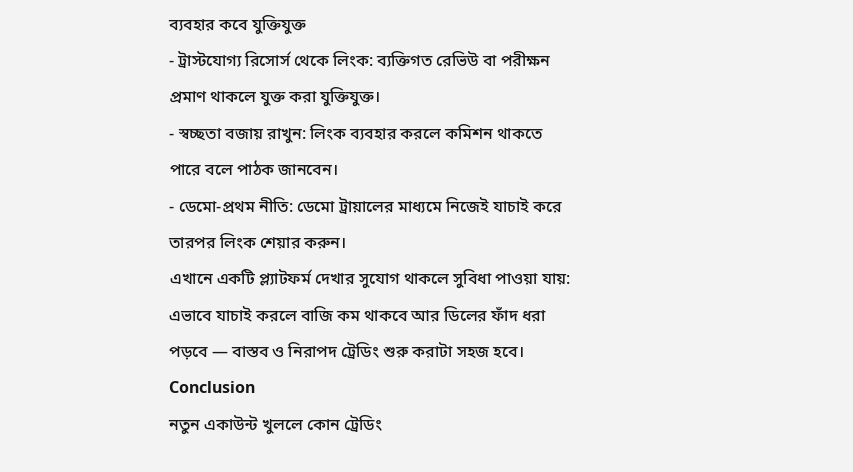ব্যবহার কবে যুক্তিযুক্ত
- ট্রাস্টযোগ্য রিসোর্স থেকে লিংক: ব্যক্তিগত রেভিউ বা পরীক্ষন প্রমাণ থাকলে যুক্ত করা যুক্তিযুক্ত।
- স্বচ্ছতা বজায় রাখুন: লিংক ব্যবহার করলে কমিশন থাকতে পারে বলে পাঠক জানবেন।
- ডেমো-প্রথম নীতি: ডেমো ট্রায়ালের মাধ্যমে নিজেই যাচাই করে তারপর লিংক শেয়ার করুন।
এখানে একটি প্ল্যাটফর্ম দেখার সুযোগ থাকলে সুবিধা পাওয়া যায়:
এভাবে যাচাই করলে বাজি কম থাকবে আর ডিলের ফাঁদ ধরা পড়বে — বাস্তব ও নিরাপদ ট্রেডিং শুরু করাটা সহজ হবে।
Conclusion
নতুন একাউন্ট খুললে কোন ট্রেডিং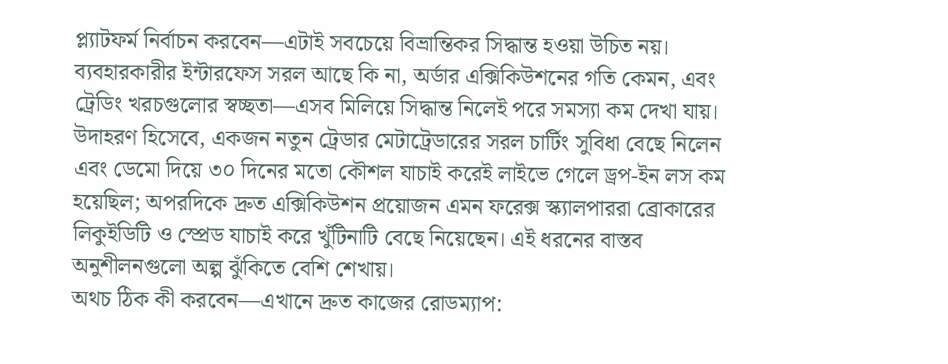প্ল্যাটফর্ম নির্বাচন করবেন—এটাই সবচেয়ে বিভ্রান্তিকর সিদ্ধান্ত হওয়া উচিত নয়। ব্যবহারকারীর ইন্টারফেস সরল আছে কি না, অর্ডার এক্সিকিউশনের গতি কেমন, এবং ট্রেডিং খরচগুলোর স্বচ্ছতা—এসব মিলিয়ে সিদ্ধান্ত নিলেই পরে সমস্যা কম দেখা যায়। উদাহরণ হিসেবে, একজন নতুন ট্রেডার মেটাট্রেডারের সরল চার্টিং সুবিধা বেছে নিলেন এবং ডেমো দিয়ে ৩০ দিনের মতো কৌশল যাচাই করেই লাইভে গেলে ড্রপ-ইন লস কম হয়েছিল; অপরদিকে দ্রুত এক্সিকিউশন প্রয়োজন এমন ফরেক্স স্ক্যালপাররা ব্রোকারের লিকুইডিটি ও স্প্রেড যাচাই করে খুঁটিনাটি বেছে নিয়েছেন। এই ধরনের বাস্তব অনুশীলনগুলো অল্প ঝুঁকিতে বেশি শেখায়।
অথচ ঠিক কী করবেন—এখানে দ্রুত কাজের রোডম্যাপ: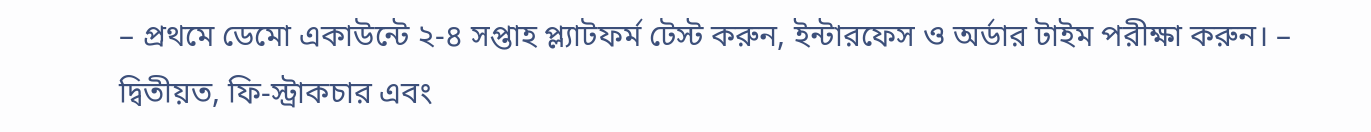– প্রথমে ডেমো একাউন্টে ২-৪ সপ্তাহ প্ল্যাটফর্ম টেস্ট করুন, ইন্টারফেস ও অর্ডার টাইম পরীক্ষা করুন। – দ্বিতীয়ত, ফি-স্ট্রাকচার এবং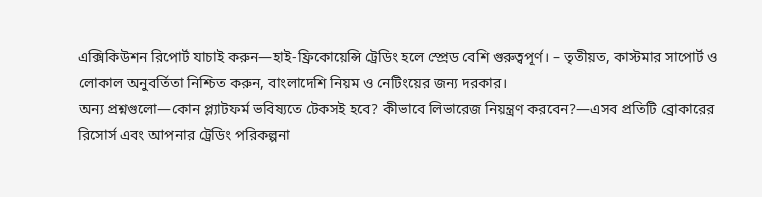এক্সিকিউশন রিপোর্ট যাচাই করুন—হাই-ফ্রিকোয়েন্সি ট্রেডিং হলে স্প্রেড বেশি গুরুত্বপূর্ণ। – তৃতীয়ত, কাস্টমার সাপোর্ট ও লোকাল অনুবর্তিতা নিশ্চিত করুন, বাংলাদেশি নিয়ম ও নেটিংয়ের জন্য দরকার।
অন্য প্রশ্নগুলো—কোন প্ল্যাটফর্ম ভবিষ্যতে টেকসই হবে? কীভাবে লিভারেজ নিয়ন্ত্রণ করবেন?—এসব প্রতিটি ব্রোকারের রিসোর্স এবং আপনার ট্রেডিং পরিকল্পনা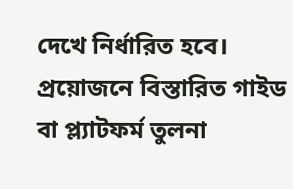দেখে নির্ধারিত হবে। প্রয়োজনে বিস্তারিত গাইড বা প্ল্যাটফর্ম তুলনা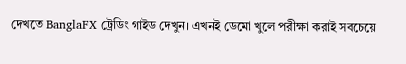দেখতে BanglaFX ট্রেডিং গাইড দেখুন। এখনই ডেমো খুলে পরীক্ষা করাই সবচেয়ে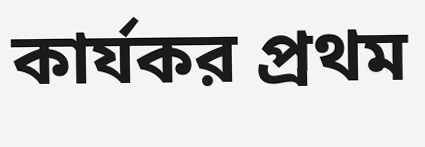কার্যকর প্রথম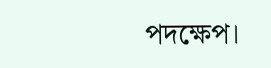পদক্ষেপ।